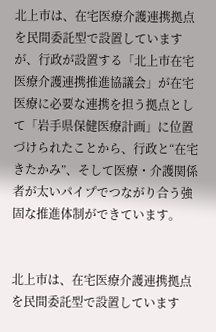北上市は、在宅医療介護連携拠点を民間委託型で設置していますが、行政が設置する「北上市在宅医療介護連携推進協議会」が在宅医療に必要な連携を担う拠点として「岩手県保健医療計画」に位置づけられたことから、行政と“在宅きたかみ”、そして医療・介護関係者が太いパイプでつながり合う強固な推進体制ができています。


北上市は、在宅医療介護連携拠点を民間委託型で設置しています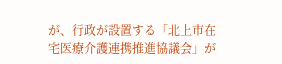が、行政が設置する「北上市在宅医療介護連携推進協議会」が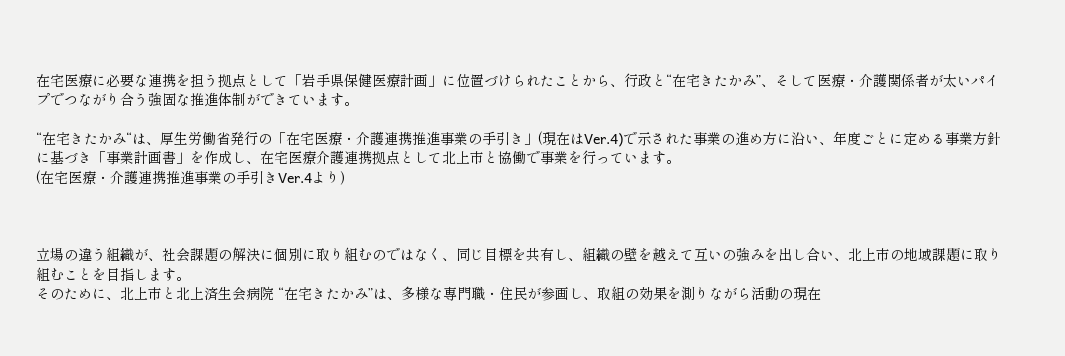在宅医療に必要な連携を担う拠点として「岩手県保健医療計画」に位置づけられたことから、行政と“在宅きたかみ”、そして医療・介護関係者が太いパイプでつながり合う強固な推進体制ができています。

“在宅きたかみ“は、厚生労働省発行の「在宅医療・介護連携推進事業の手引き」(現在はVer.4)で示された事業の進め方に沿い、年度ごとに定める事業方針に基づき「事業計画書」を作成し、在宅医療介護連携拠点として北上市と協働で事業を行っています。
(在宅医療・介護連携推進事業の手引きVer.4より)



立場の違う組織が、社会課題の解決に個別に取り組むのではなく、同じ目標を共有し、組織の壁を越えて互いの強みを出し合い、北上市の地域課題に取り組むことを目指します。
そのために、北上市と北上済生会病院 “在宅きたかみ”は、多様な専門職・住民が参画し、取組の効果を測りながら活動の現在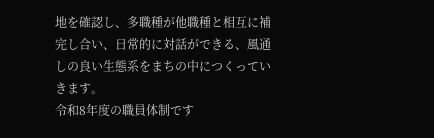地を確認し、多職種が他職種と相互に補完し合い、日常的に対話ができる、風通しの良い生態系をまちの中につくっていきます。
令和8年度の職員体制です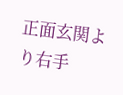正面玄関より右手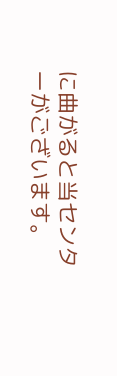に曲がると当センターがございます。